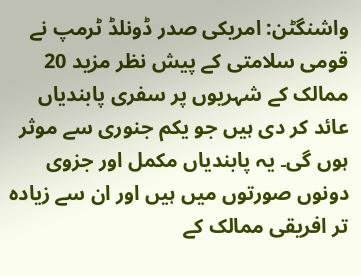واشنگٹن: امریکی صدر ڈونلڈ ٹرمپ نے قومی سلامتی کے پیش نظر مزید 20 ممالک کے شہریوں پر سفری پابندیاں عائد کر دی ہیں جو یکم جنوری سے موثر ہوں گی۔ یہ پابندیاں مکمل اور جزوی دونوں صورتوں میں ہیں اور ان سے زیادہ تر افریقی ممالک کے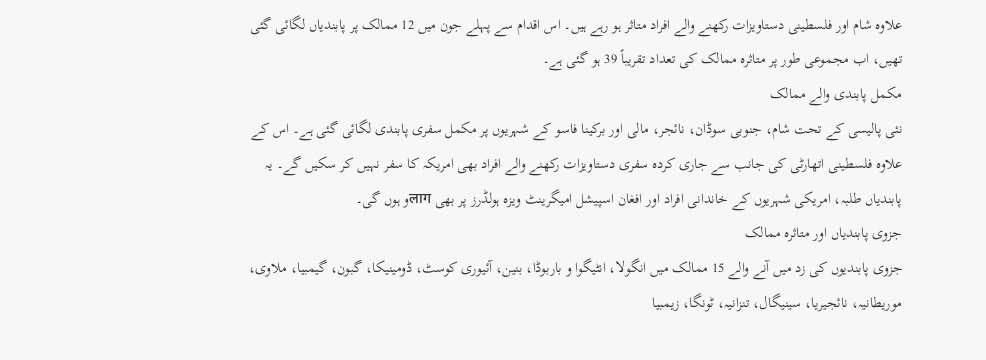علاوہ شام اور فلسطینی دستاویزات رکھنے والے افراد متاثر ہو رہے ہیں۔ اس اقدام سے پہلے جون میں 12 ممالک پر پابندیاں لگائی گئی تھیں، اب مجموعی طور پر متاثرہ ممالک کی تعداد تقریباً 39 ہو گئی ہے۔
مکمل پابندی والے ممالک
نئی پالیسی کے تحت شام، جنوبی سوڈان، نائجر، مالی اور برکینا فاسو کے شہریوں پر مکمل سفری پابندی لگائی گئی ہے۔ اس کے علاوہ فلسطینی اتھارٹی کی جانب سے جاری کردہ سفری دستاویزات رکھنے والے افراد بھی امریکہ کا سفر نہیں کر سکیں گے۔ یہ پابندیاں طلبہ، امریکی شہریوں کے خاندانی افراد اور افغان اسپیشل امیگرینٹ ویزہ ہولڈرز پر بھی लागو ہوں گی۔
جزوی پابندیاں اور متاثرہ ممالک
جزوی پابندیوں کی زد میں آنے والے 15 ممالک میں انگولا، انٹیگوا و باربوڈا، بنین، آئیوری کوسٹ، ڈومینیکا، گبون، گیمبیا، ملاوی، موریطانیہ، نائجیریا، سینیگال، تنزانیہ، ٹونگا، زیمبیا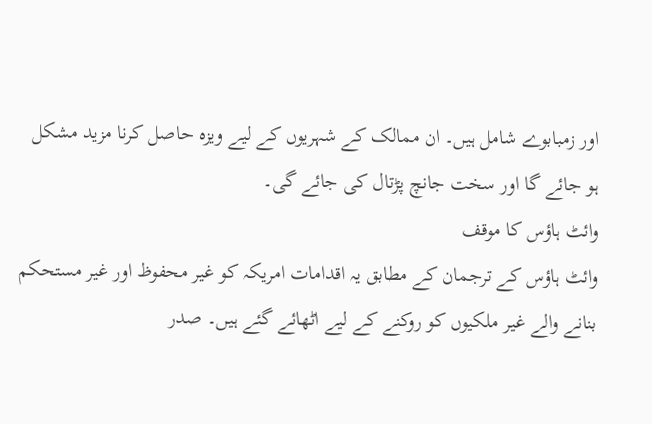اور زمبابوے شامل ہیں۔ ان ممالک کے شہریوں کے لیے ویزہ حاصل کرنا مزید مشکل ہو جائے گا اور سخت جانچ پڑتال کی جائے گی۔
وائٹ ہاؤس کا موقف
وائٹ ہاؤس کے ترجمان کے مطابق یہ اقدامات امریکہ کو غیر محفوظ اور غیر مستحکم بنانے والے غیر ملکیوں کو روکنے کے لیے اٹھائے گئے ہیں۔ صدر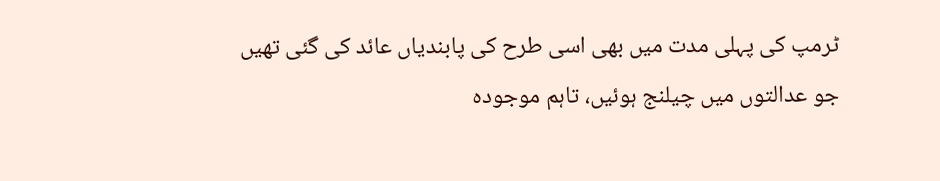ٹرمپ کی پہلی مدت میں بھی اسی طرح کی پابندیاں عائد کی گئی تھیں جو عدالتوں میں چیلنج ہوئیں، تاہم موجودہ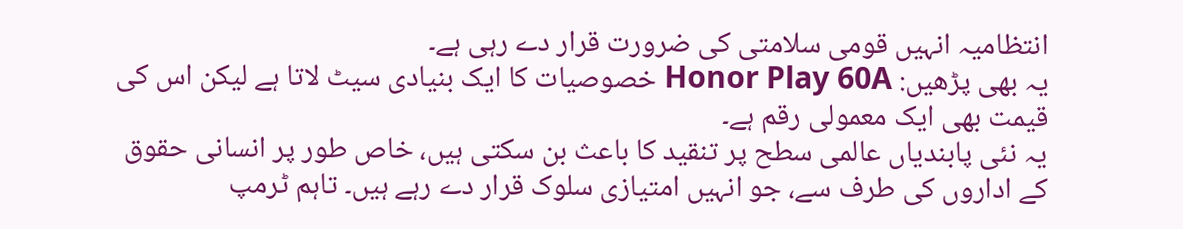انتظامیہ انہیں قومی سلامتی کی ضرورت قرار دے رہی ہے۔
یہ بھی پڑھیں: Honor Play 60A خصوصیات کا ایک بنیادی سیٹ لاتا ہے لیکن اس کی قیمت بھی ایک معمولی رقم ہے۔
یہ نئی پابندیاں عالمی سطح پر تنقید کا باعث بن سکتی ہیں، خاص طور پر انسانی حقوق کے اداروں کی طرف سے، جو انہیں امتیازی سلوک قرار دے رہے ہیں۔ تاہم ٹرمپ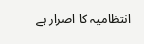انتظامیہ کا اصرار ہے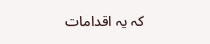کہ یہ اقدامات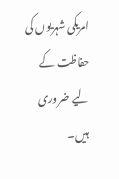امریکی شہریوں کی حفاظت کے لیے ضروری ہیں۔